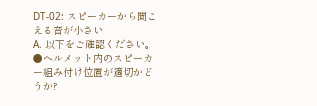DT-02: スピーカーから聞こえる音が小さい
A. 以下をご確認ください。
●ヘルメット内のスピーカー組み付け位置が適切かどうか?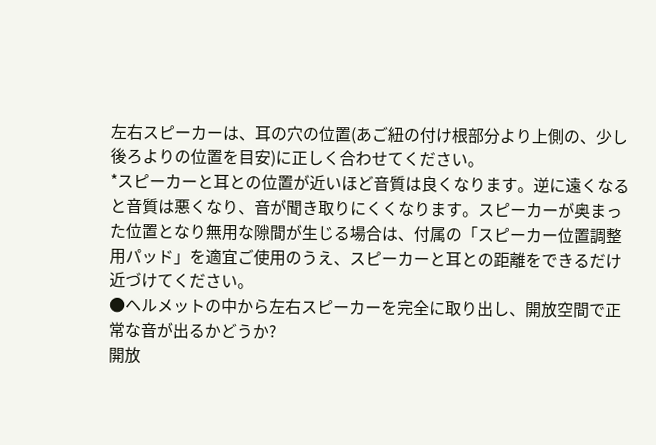左右スピーカーは、耳の穴の位置(あご紐の付け根部分より上側の、少し後ろよりの位置を目安)に正しく合わせてください。
*スピーカーと耳との位置が近いほど音質は良くなります。逆に遠くなると音質は悪くなり、音が聞き取りにくくなります。スピーカーが奥まった位置となり無用な隙間が生じる場合は、付属の「スピーカー位置調整用パッド」を適宜ご使用のうえ、スピーカーと耳との距離をできるだけ近づけてください。
●ヘルメットの中から左右スピーカーを完全に取り出し、開放空間で正常な音が出るかどうか?
開放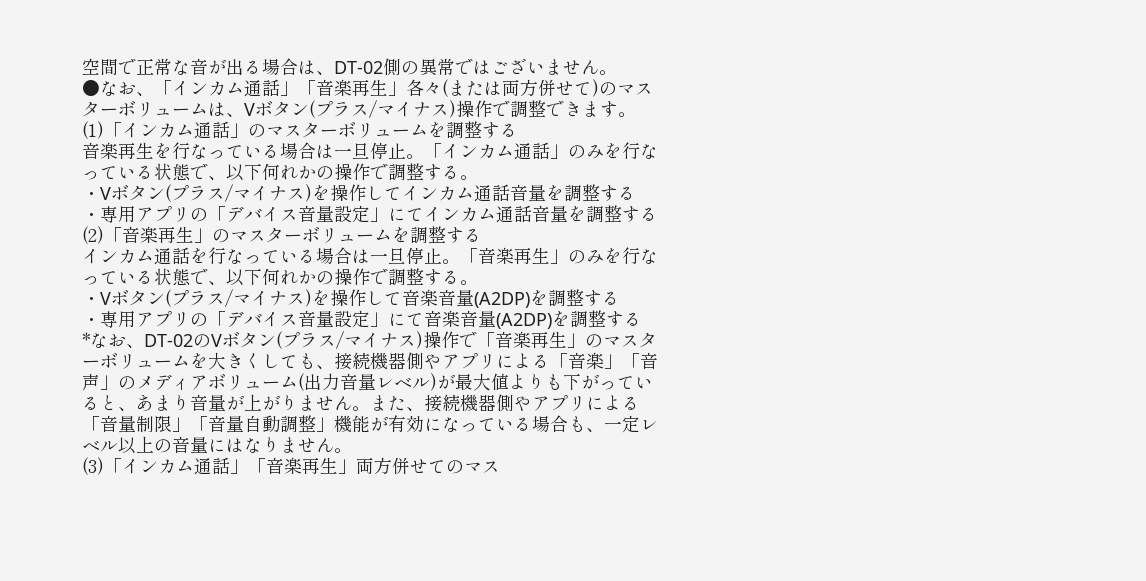空間で正常な音が出る場合は、DT-02側の異常ではございません。
●なお、「インカム通話」「音楽再生」各々(または両方併せて)のマスターボリュームは、Vボタン(プラス/マイナス)操作で調整できます。
(1)「インカム通話」のマスターボリュームを調整する
音楽再生を行なっている場合は一旦停止。「インカム通話」のみを行なっている状態で、以下何れかの操作で調整する。
・Vボタン(プラス/マイナス)を操作してインカム通話音量を調整する
・専用アプリの「デバイス音量設定」にてインカム通話音量を調整する
(2)「音楽再生」のマスターボリュームを調整する
インカム通話を行なっている場合は一旦停止。「音楽再生」のみを行なっている状態で、以下何れかの操作で調整する。
・Vボタン(プラス/マイナス)を操作して音楽音量(A2DP)を調整する
・専用アプリの「デバイス音量設定」にて音楽音量(A2DP)を調整する
*なお、DT-02のVボタン(プラス/マイナス)操作で「音楽再生」のマスターボリュームを大きくしても、接続機器側やアプリによる「音楽」「音声」のメディアボリューム(出力音量レベル)が最大値よりも下がっていると、あまり音量が上がりません。また、接続機器側やアプリによる「音量制限」「音量自動調整」機能が有効になっている場合も、一定レベル以上の音量にはなりません。
(3)「インカム通話」「音楽再生」両方併せてのマス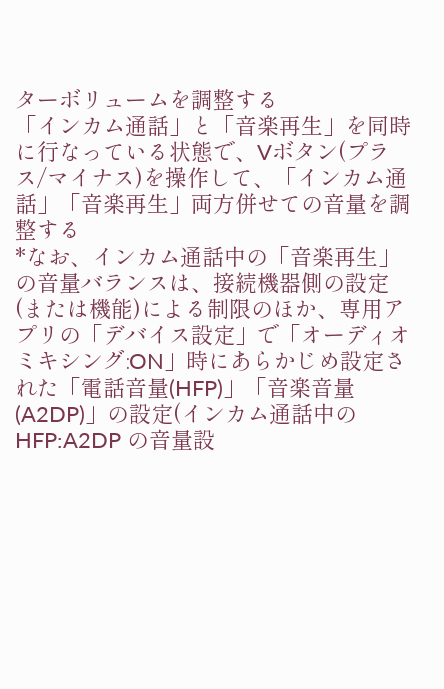ターボリュームを調整する
「インカム通話」と「音楽再生」を同時に行なっている状態で、Vボタン(プラス/マイナス)を操作して、「インカム通話」「音楽再生」両方併せての音量を調整する
*なお、インカム通話中の「音楽再生」の音量バランスは、接続機器側の設定(または機能)による制限のほか、専用アプリの「デバイス設定」で「オーディオミキシング:ON」時にあらかじめ設定された「電話音量(HFP)」「音楽音量(A2DP)」の設定(インカム通話中の HFP:A2DP の音量設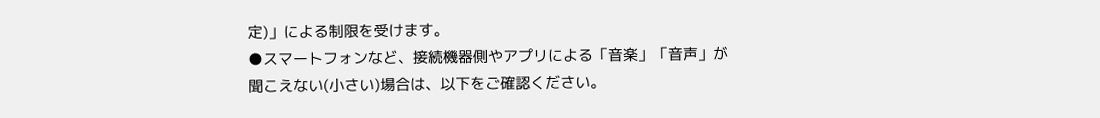定)」による制限を受けます。
●スマートフォンなど、接続機器側やアプリによる「音楽」「音声」が聞こえない(小さい)場合は、以下をご確認ください。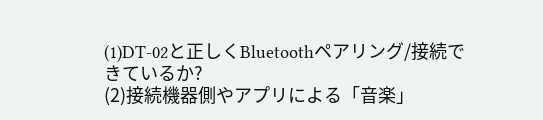(1)DT-02と正しくBluetoothペアリング/接続できているか?
(2)接続機器側やアプリによる「音楽」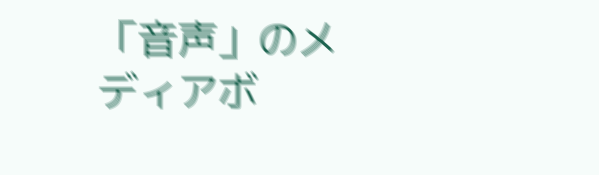「音声」のメディアボ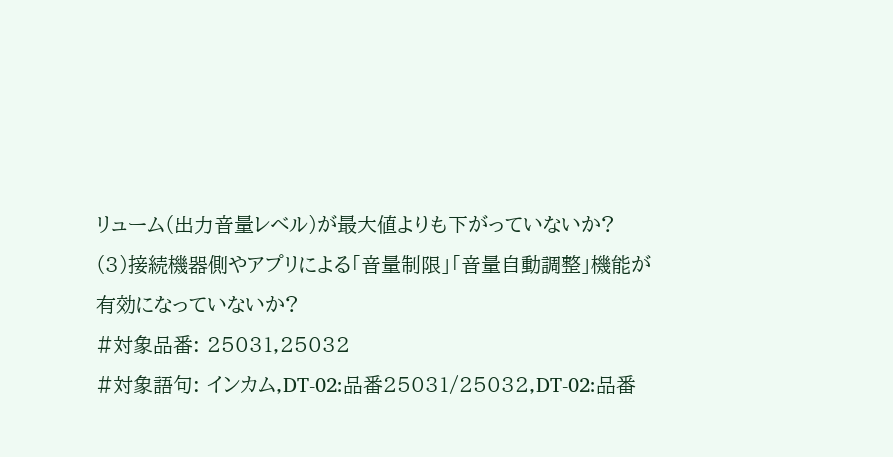リューム(出力音量レベル)が最大値よりも下がっていないか?
(3)接続機器側やアプリによる「音量制限」「音量自動調整」機能が有効になっていないか?
#対象品番: 25031,25032
#対象語句: インカム,DT-02:品番25031/25032,DT-02:品番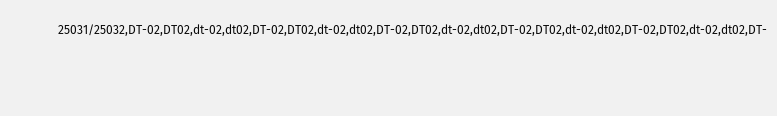25031/25032,DT-02,DT02,dt-02,dt02,DT-02,DT02,dt-02,dt02,DT-02,DT02,dt-02,dt02,DT-02,DT02,dt-02,dt02,DT-02,DT02,dt-02,dt02,DT-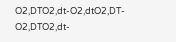O2,DTO2,dt-O2,dtO2,DT-O2,DTO2,dt-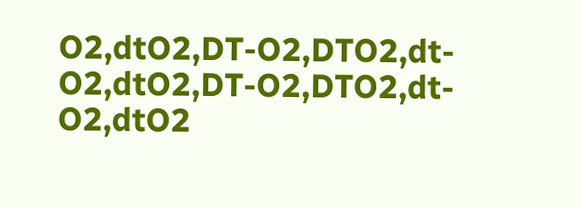O2,dtO2,DT-O2,DTO2,dt-O2,dtO2,DT-O2,DTO2,dt-O2,dtO2